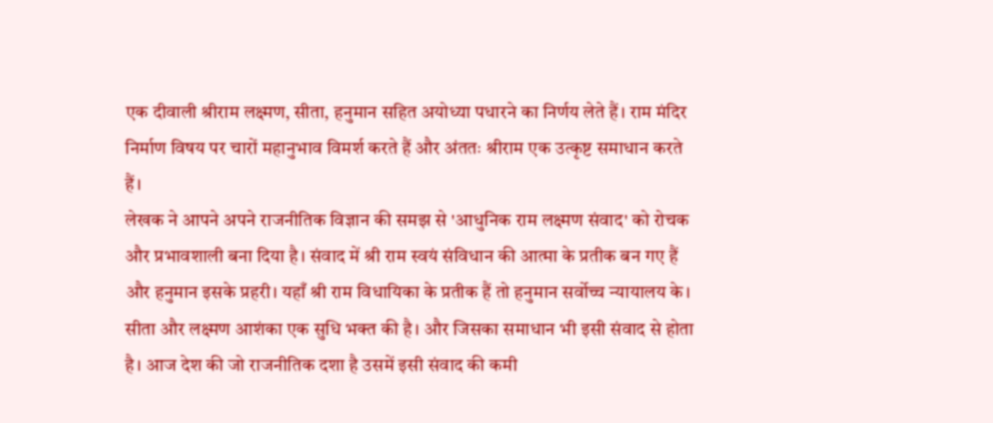एक दीवाली श्रीराम लक्ष्मण, सीता, हनुमान सहित अयोध्या पधारने का निर्णय लेते हैं। राम मंदिर निर्माण विषय पर चारों महानुभाव विमर्श करते हैं और अंततः श्रीराम एक उत्कृष्ट समाधान करते हैं।
लेखक ने आपने अपने राजनीतिक विज्ञान की समझ से 'आधुनिक राम लक्ष्मण संवाद' को रोचक और प्रभावशाली बना दिया है। संवाद में श्री राम स्वयं संविधान की आत्मा के प्रतीक बन गए हैं और हनुमान इसके प्रहरी। यहाँ श्री राम विधायिका के प्रतीक हैं तो हनुमान सर्वोच्च न्यायालय के। सीता और लक्ष्मण आशंका एक सुधि भक्त की है। और जिसका समाधान भी इसी संवाद से होता है। आज देश की जो राजनीतिक दशा है उसमें इसी संवाद की कमी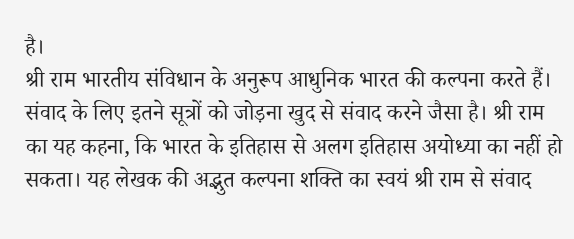है।
श्री राम भारतीय संविधान के अनुरूप आधुनिक भारत की कल्पना करते हैं। संवाद के लिए इतने सूत्रों को जोड़ना खुद से संवाद करने जैसा है। श्री राम का यह कहना, कि भारत के इतिहास से अलग इतिहास अयोध्या का नहीं हो सकता। यह लेखक की अद्भुत कल्पना शक्ति का स्वयं श्री राम से संवाद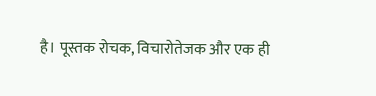है। पूस्तक रोचक, विचारोतेजक और एक ही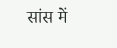सांस में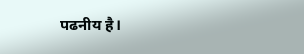पढनीय है।